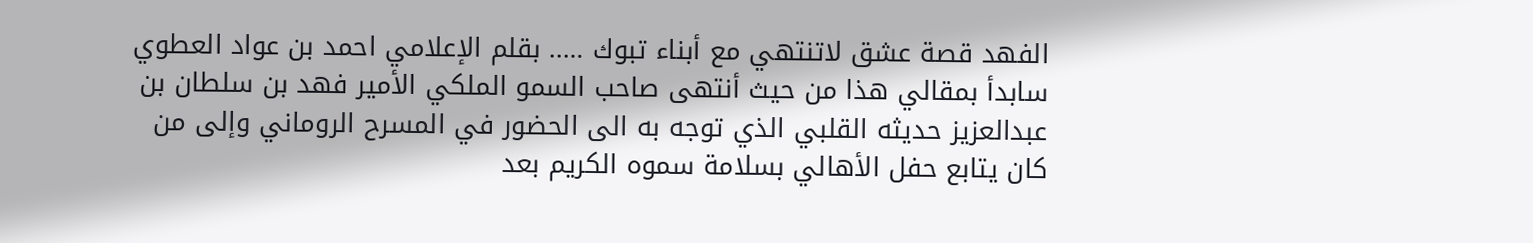الفهد قصة عشق لاتنتهي مع أبناء تبوك ….. بقلم الإعلامي احمد بن عواد العطوي
سابدأ بمقالي هذا من حيث أنتهى صاحب السمو الملكي الأمير فهد بن سلطان بن عبدالعزيز حديثه القلبي الذي توجه به الى الحضور في المسرح الروماني وإلى من كان يتابع حفل الأهالي بسلامة سموه الكريم بعد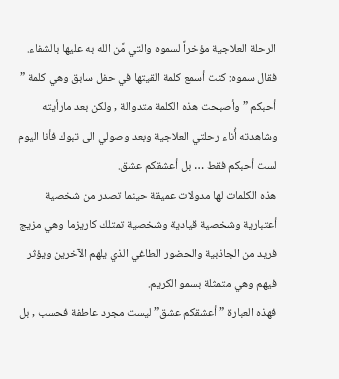الرحلة العلاجية مؤخراً لسموه والتي مًن الله به عليها بالشفاء.
فقال سموه: كنت أسمع كلمة القيتها في حفل سابق وهي كلمة ” أحبكم ” وأصبحت هذه الكلمة متدوالة , ولكن بعد مارأيته وشاهدته أُناء رحلتي العلاجية وبعد وصولي الى تبوك فأنا اليوم لست أحبكم فقط … بل أعشقكم عشق.
هذه الكلمات لها مدولات عميقة حينما تصدر من شخصية أعتبارية وشخصية قيادية وشخصية تمتلك كاريزما وهي مزيج فريد من الجاذبية والحضور الطاغي الذي يلهم الآخرين ويؤثر فيهم وهي متمثلة بسمو الكريم.
فهذه العبارة ” أعشقكم عشق” ليست مجرد عاطفة فحسب , بل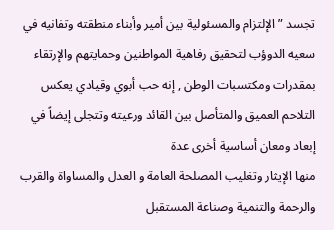تجسد ” الإلتزام والمسئولية بين أمير وأبناء منطقته وتفانيه في سعيه الدوؤب لتحقيق رفاهية المواطنين وحمايتهم والإرتقاء بمقدرات ومكتسبات الوطن , إنه حب أبوي وقيادي يعكس التلاحم العميق والمتأصل بين القائد ورعيته وتتجلى إيضاً في إبعاد ومعان أساسية أخرى عدة
منها الإيثار وتغليب المصلحة العامة و العدل والمساواة والقرب والرحمة والتنمية وصناعة المستقبل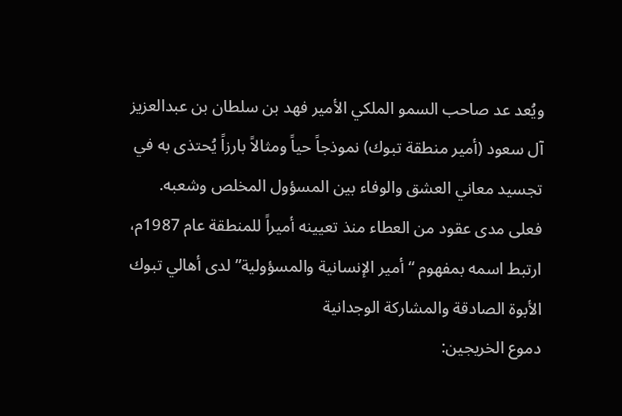ويُعد عد صاحب السمو الملكي الأمير فهد بن سلطان بن عبدالعزيز آل سعود (أمير منطقة تبوك) نموذجاً حياً ومثالاً بارزاً يُحتذى به في تجسيد معاني العشق والوفاء بين المسؤول المخلص وشعبه. فعلى مدى عقود من العطاء منذ تعيينه أميراً للمنطقة عام 1987م، ارتبط اسمه بمفهوم “أمير الإنسانية والمسؤولية” لدى أهالي تبوك
الأبوة الصادقة والمشاركة الوجدانية
دموع الخريجين: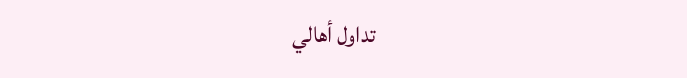تداول أهالي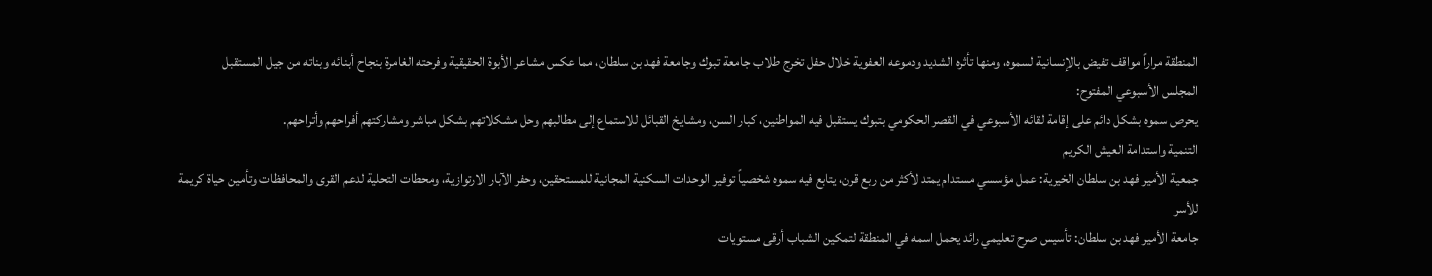المنطقة مراراً مواقف تفيض بالإنسانية لسموه، ومنها تأثره الشديد ودموعه العفوية خلال حفل تخرج طلاب جامعة تبوك وجامعة فهد بن سلطان، مما عكس مشاعر الأبوة الحقيقية وفرحته الغامرة بنجاح أبنائه وبناته من جيل المستقبل
المجلس الأسبوعي المفتوح:
يحرص سموه بشكل دائم على إقامة لقائه الأسبوعي في القصر الحكومي بتبوك يستقبل فيه المواطنين، كبار السن، ومشايخ القبائل للاستماع إلى مطالبهم وحل مشكلاتهم بشكل مباشر ومشاركتهم أفراحهم وأتراحهم.
التنمية واستدامة العيش الكريم
جمعية الأمير فهد بن سلطان الخيرية: عمل مؤسسي مستدام يمتد لأكثر من ربع قرن، يتابع فيه سموه شخصياً توفير الوحدات السكنية المجانية للمستحقين، وحفر الآبار الارتوازية، ومحطات التحلية لدعم القرى والمحافظات وتأمين حياة كريمة للأسر
جامعة الأمير فهد بن سلطان: تأسيس صرح تعليمي رائد يحمل اسمه في المنطقة لتمكين الشباب أرقى مستويات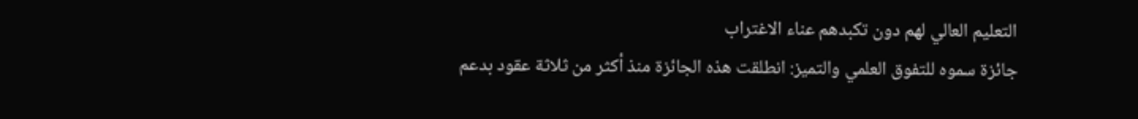التعليم العالي لهم دون تكبدهم عناء الاغتراب
جائزة سموه للتفوق العلمي والتميز: انطلقت هذه الجائزة منذ أكثر من ثلاثة عقود بدعم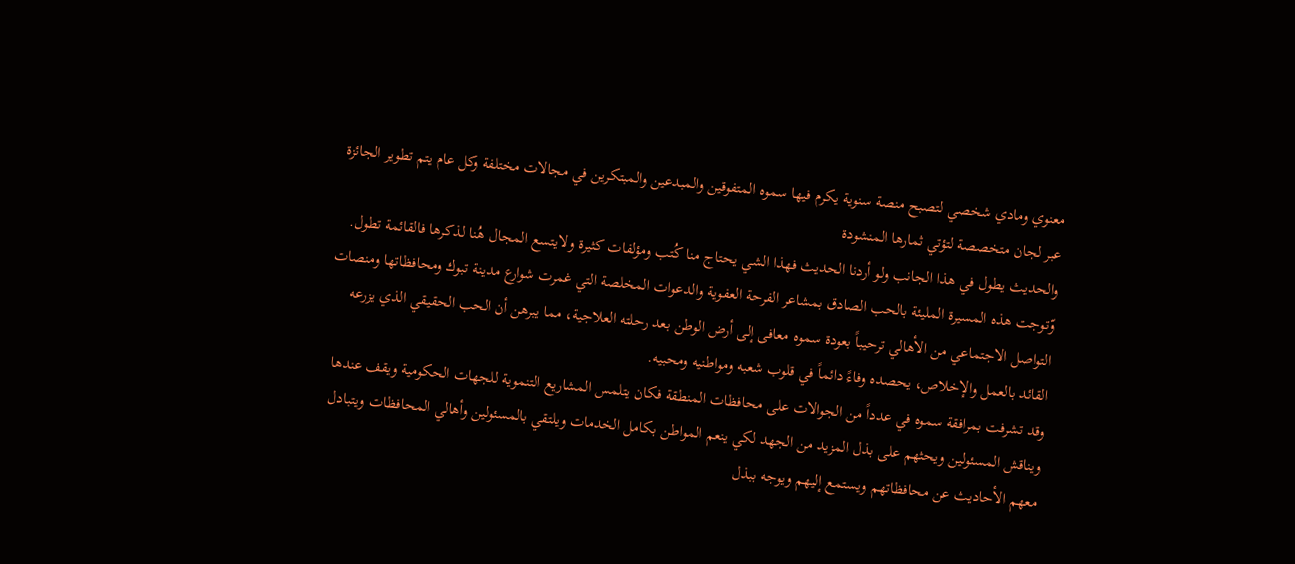معنوي ومادي شخصي لتصبح منصة سنوية يكرم فيها سموه المتفوقين والمبدعين والمبتكرين في مجالات مختلفة وكل عام يتم تطوير الجائزة عبر لجان متخصصة لتؤتي ثمارها المنشودة
والحديث يطول في هذا الجانب ولو أردنا الحديث فهذا الشي يحتاج منا كُتب ومؤلفات كثيرة ولايتسع المجال هُنا لذكرها فالقائمة تطول.
وّتوجت هذه المسيرة المليئة بالحب الصادق بمشاعر الفرحة العفوية والدعوات المخلصة التي غمرت شوارع مدينة تبوك ومحافظاتها ومنصات التواصل الاجتماعي من الأهالي ترحيباً بعودة سموه معافى إلى أرض الوطن بعد رحلته العلاجية، مما يبرهن أن الحب الحقيقي الذي يزرعه القائد بالعمل والإخلاص، يحصده وفاءً دائماً في قلوب شعبه ومواطنيه ومحبيه.
وقد تشرفت بمرافقة سموه في عدداً من الجوالات على محافظات المنطقة فكان يتلمس المشاريع التنموية للجهات الحكومية ويقف عندها ويناقش المسئولين ويحثهم على بذل المزيد من الجهد لكي ينعم المواطن بكامل الخدمات ويلتقي بالمسئولين وأهالي المحافظات ويتبادل معهم الأحاديث عن محافظاتهم ويستمع إليهم ويوجه ببذل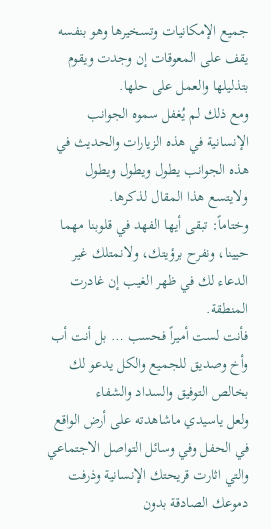جميع الإمكانيات وتسخيرها وهو بنفسه يقف على المعوقات إن وجدت ويقوم بتذليلها والعمل على حلها.
ومع ذلك لم يُغفل سموه الجوانب الإنسانية في هذه الزيارات والحديث في هذه الجوانب يطول ويطول ويطول ولايتسع هذا المقال لذكرها.
وختاماً: تبقى أيها الفهد في قلوبنا مهما حيينا، ونفرح برؤيتك، ولانمتلك غير الدعاء لك في ظهر الغيب إن غادرت المنطقة.
فأنت لست أميراً فحسب … بل أنت أب وأخ وصديق للجميع والكل يدعو لك بخالص التوفيق والسداد والشفاء
ولعل ياسيدي ماشاهدته على أرض الواقع في الحفل وفي وسائل التواصل الاجتماعي والتي اثارت قريحتك الإنسانية وذرفت دموعك الصادقة بدون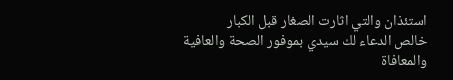استئذان والتي اثارت الصغار قبل الكبار
خالص الدعاء لك سيدي بموفور الصحة والعافية والمعافاة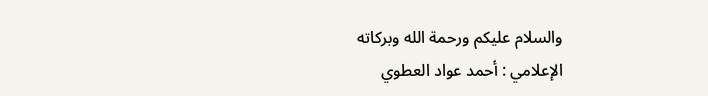والسلام عليكم ورحمة الله وبركاته
الإعلامي : أحمد عواد العطوي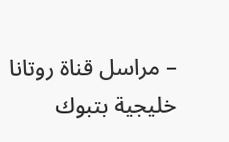– مراسل قناة روتانا خليجية بتبوك